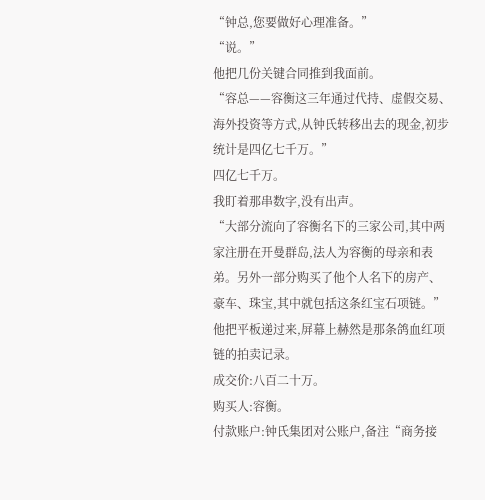“钟总,您要做好心理准备。”
“说。”
他把几份关键合同推到我面前。
“容总——容衡这三年通过代持、虚假交易、海外投资等方式,从钟氏转移出去的现金,初步统计是四亿七千万。”
四亿七千万。
我盯着那串数字,没有出声。
“大部分流向了容衡名下的三家公司,其中两家注册在开曼群岛,法人为容衡的母亲和表弟。另外一部分购买了他个人名下的房产、豪车、珠宝,其中就包括这条红宝石项链。”
他把平板递过来,屏幕上赫然是那条鸽血红项链的拍卖记录。
成交价:八百二十万。
购买人:容衡。
付款账户:钟氏集团对公账户,备注“商务接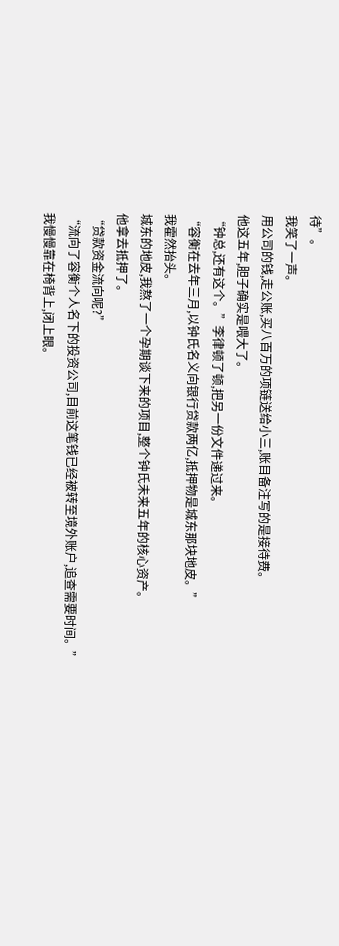待”。
我笑了一声。
用公司的钱,走公账,买八百万的项链送给小三,账目备注写的是接待费。
他这五年,胆子确实是喂大了。
“钟总,还有这个。”李律顿了顿,把另一份文件递过来。
“容衡在去年三月,以钟氏名义向银行贷款两亿,抵押物是城东那块地皮。”
我霍然抬头。
城东的地皮,我熬了一个孕期谈下来的项目,整个钟氏未来五年的核心资产。
他拿去抵押了。
“贷款资金流向呢?”
“流向了容衡个人名下的投资公司,目前这笔钱已经被转至境外账户,追查需要时间。”
我慢慢靠在椅背上,闭上眼。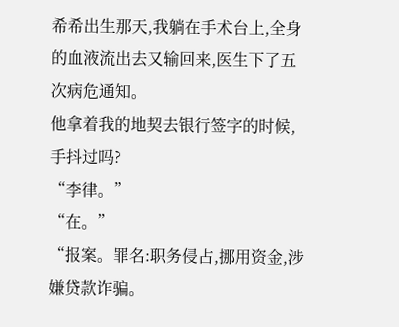希希出生那天,我躺在手术台上,全身的血液流出去又输回来,医生下了五次病危通知。
他拿着我的地契去银行签字的时候,手抖过吗?
“李律。”
“在。”
“报案。罪名:职务侵占,挪用资金,涉嫌贷款诈骗。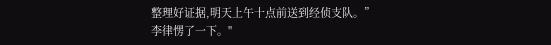整理好证据,明天上午十点前送到经侦支队。”
李律愣了一下。"